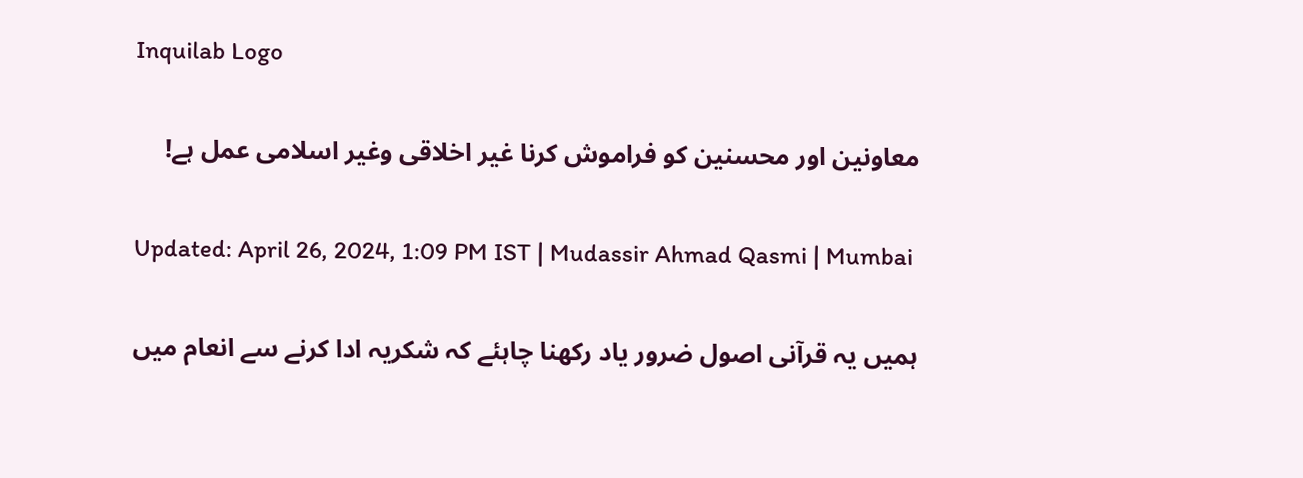Inquilab Logo

معاونین اور محسنین کو فراموش کرنا غیر اخلاقی وغیر اسلامی عمل ہے!

Updated: April 26, 2024, 1:09 PM IST | Mudassir Ahmad Qasmi | Mumbai

ہمیں یہ قرآنی اصول ضرور یاد رکھنا چاہئے کہ شکریہ ادا کرنے سے انعام میں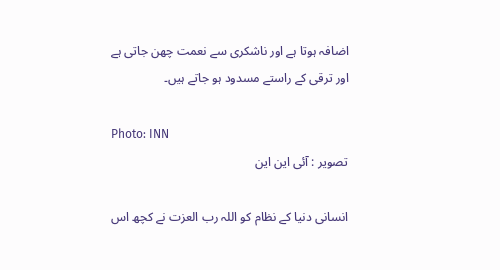اضافہ ہوتا ہے اور ناشکری سے نعمت چھن جاتی ہے اور ترقی کے راستے مسدود ہو جاتے ہیں۔

Photo: INN
تصویر : آئی این این

انسانی دنیا کے نظام کو اللہ رب العزت نے کچھ اس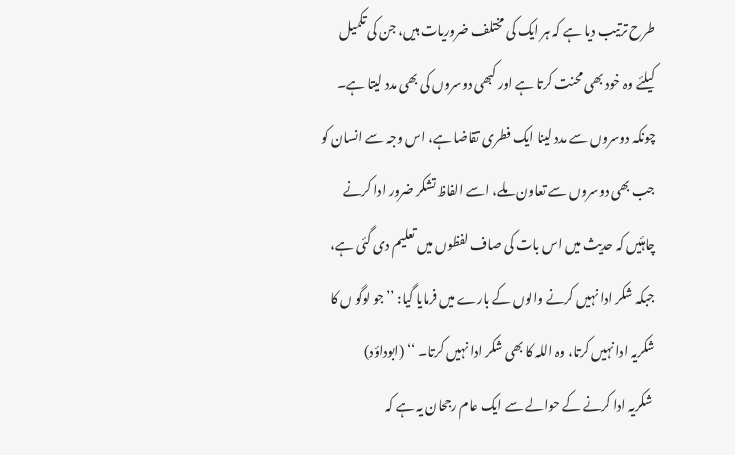طرح ترتیب دیا ہے کہ ہر ایک کی مختلف ضروریات ہیں، جن کی تکمیل کیلئے وہ خود بھی محنت کرتا ہے اور کبھی دوسروں کی بھی مدد لیتا ہے۔ چونکہ دوسروں سے مدد لینا ایک فطری تقاضا ہے، اس وجہ سے انسان کو جب بھی دوسروں سے تعاون ملے، اسے الفاظ تشکر ضرور ادا کرنے چاہئیں کہ حدیث میں اس بات کی صاف لفظوں میں تعلیم دی گئی ہے، جبکہ شکر ادا نہیں کرنے والوں کے بارے میں فرمایا گیا: ’’جو لوگو ں کا شکریہ ادا نہیں کرتا، وہ اللہ کا بھی شکر ادا نہیں کرتا۔ ‘‘ (ابوداؤد)
 شکریہ ادا کرنے کے حوالے سے ایک عام رجحان یہ ہے کہ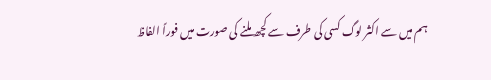ہم میں سے اکثر لوگ کسی کی طرف سے کچھ ملنے کی صورت میں فوراً الفاظ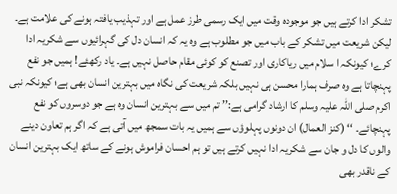تشکر ادا کرتے ہیں جو موجودہ وقت میں ایک رسمی طرز عمل ہے اور تہذیب یافتہ ہونے کی علامت ہے۔ لیکن شریعت میں تشکر کے باب میں جو مطلوب ہے وہ یہ کہ انسان دل کی گہرائیوں سے شکریہ ادا کرے؛ کیونکہ ا سلام میں ریاکاری اور تصنع کو کوئی مقام حاصل نہیں ہے۔ یاد رکھئے! ہمیں جو نفع پہنچاتا ہے وہ صرف ہمارا محسن ہی نہیں بلکہ شریعت کی نگاہ میں بہترین انسان بھی ہے؛ کیونکہ نبی اکرم صلی اللہ علیہ وسلم کا ارشاد گرامی ہے:’’ تم میں سے بہترین انسان وہ ہے جو دوسروں کو نفع پہنچائے۔ ‘‘ (کنز العمال) ان دونوں پہلوؤں سے ہمیں یہ بات سمجھ میں آتی ہے کہ اگر ہم تعاون دینے والوں کا دل و جان سے شکریہ ادا نہیں کرتے ہیں تو ہم احسان فراموش ہونے کے ساتھ ایک بہترین انسان کے ناقدر بھی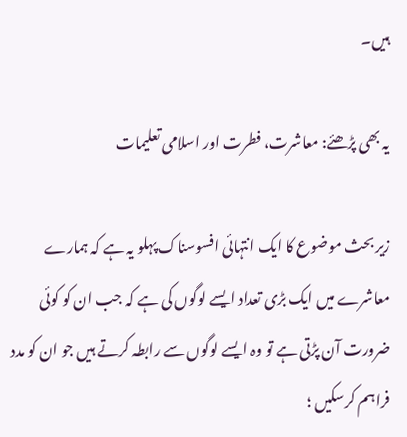ہیں۔

یہ بھی پڑھئے: معاشرت، فطرت اور اسلامی تعلیمات

زیر بحث موضوع کا ایک انتہائی افسوسناک پہلو یہ ہے کہ ہمارے معاشرے میں ایک بڑی تعداد ایسے لوگوں کی ہے کہ جب ان کو کوئی ضرورت آن پڑتی ہے تو وہ ایسے لوگوں سے رابطہ کرتے ہیں جو ان کو مدد فراہم کرسکیں ؛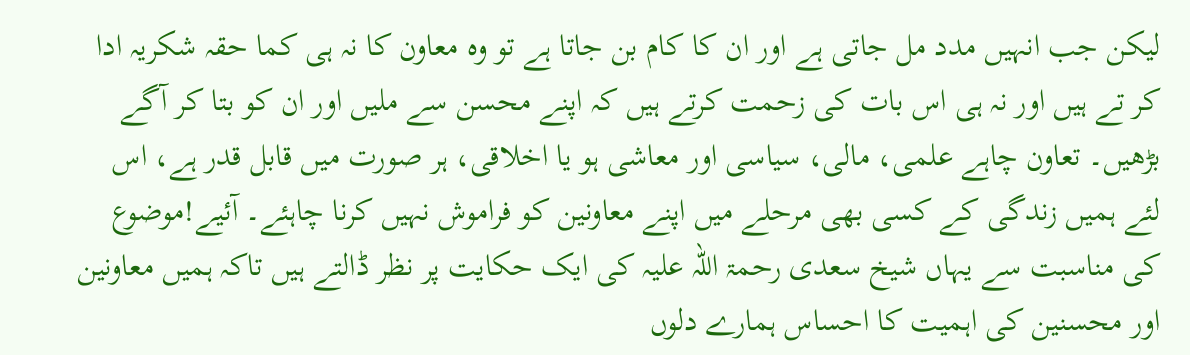لیکن جب انہیں مدد مل جاتی ہے اور ان کا کام بن جاتا ہے تو وہ معاون کا نہ ہی کما حقہ شکریہ ادا کر تے ہیں اور نہ ہی اس بات کی زحمت کرتے ہیں کہ اپنے محسن سے ملیں اور ان کو بتا کر آگے بڑھیں۔ تعاون چاہے علمی، مالی، سیاسی اور معاشی ہو یا اخلاقی، ہر صورت میں قابل قدر ہے، اس لئے ہمیں زندگی کے کسی بھی مرحلے میں اپنے معاونین کو فراموش نہیں کرنا چاہئے۔ آئیے!موضوع کی مناسبت سے یہاں شیخ سعدی رحمۃ اللہ علیہ کی ایک حکایت پر نظر ڈالتے ہیں تاکہ ہمیں معاونین اور محسنین کی اہمیت کا احساس ہمارے دلوں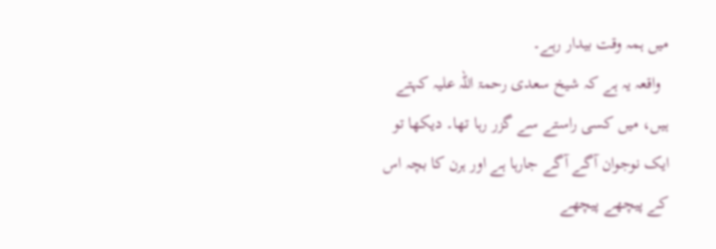میں ہمہ وقت بیدار رہے۔
  واقعہ یہ ہے کہ شیخ سعدی رحمۃ اللہ علیہ کہتے ہیں، میں کسی راستے سے گزر رہا تھا۔ دیکھا تو ایک نوجوان آگے آگے جارہا ہے اور ہرن کا بچہ اس کے پیچھے پیچھے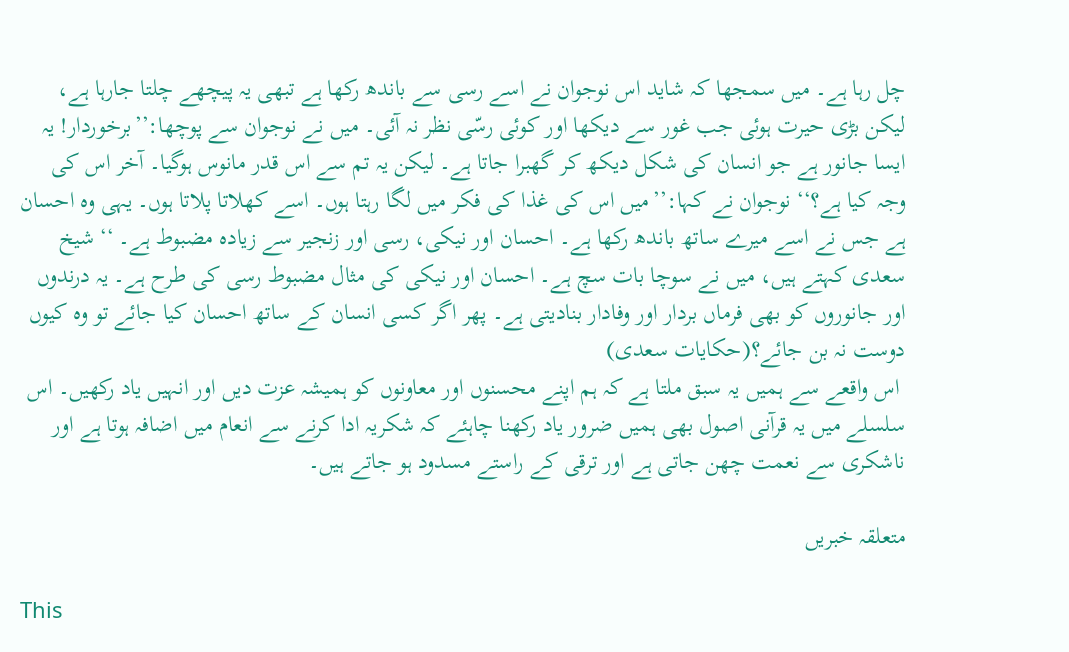چل رہا ہے۔ میں سمجھا کہ شاید اس نوجوان نے اسے رسی سے باندھ رکھا ہے تبھی یہ پیچھے چلتا جارہا ہے، لیکن بڑی حیرت ہوئی جب غور سے دیکھا اور کوئی رسّی نظر نہ آئی۔ میں نے نوجوان سے پوچھا:’’برخوردار! یہ ایسا جانور ہے جو انسان کی شکل دیکھ کر گھبرا جاتا ہے۔ لیکن یہ تم سے اس قدر مانوس ہوگیا۔ آخر اس کی وجہ کیا ہے؟‘‘ نوجوان نے کہا:’’میں اس کی غذا کی فکر میں لگا رہتا ہوں۔ اسے کھلاتا پلاتا ہوں۔ یہی وہ احسان ہے جس نے اسے میرے ساتھ باندھ رکھا ہے۔ احسان اور نیکی، رسی اور زنجیر سے زیادہ مضبوط ہے۔ ‘‘ شیخ سعدی کہتے ہیں، میں نے سوچا بات سچ ہے۔ احسان اور نیکی کی مثال مضبوط رسی کی طرح ہے۔ یہ درندوں اور جانوروں کو بھی فرماں بردار اور وفادار بنادیتی ہے۔ پھر اگر کسی انسان کے ساتھ احسان کیا جائے تو وہ کیوں دوست نہ بن جائے؟(حکایات سعدی)
 اس واقعے سے ہمیں یہ سبق ملتا ہے کہ ہم اپنے محسنوں اور معاونوں کو ہمیشہ عزت دیں اور انہیں یاد رکھیں۔ اس سلسلے میں یہ قرآنی اصول بھی ہمیں ضرور یاد رکھنا چاہئے کہ شکریہ ادا کرنے سے انعام میں اضافہ ہوتا ہے اور ناشکری سے نعمت چھن جاتی ہے اور ترقی کے راستے مسدود ہو جاتے ہیں۔

متعلقہ خبریں

This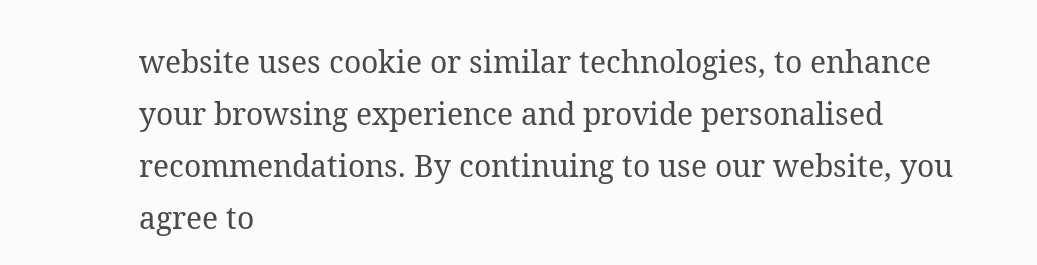website uses cookie or similar technologies, to enhance your browsing experience and provide personalised recommendations. By continuing to use our website, you agree to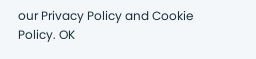our Privacy Policy and Cookie Policy. OK